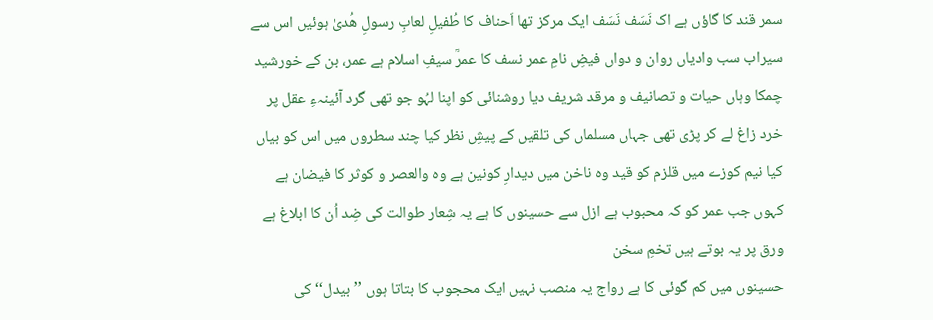سمر قند کا گاؤں ہے اک نَسَف نَسَف ایک مرکز تھا اَحناف کا طُفیلِ لعابِ رسولِ ھُدیٰ ہوئیں اس سے سیراب سب وادیاں روان و دواں فیضِ نامِ عمر نسف کا عمرؒ سیفِ اسلام ہے عمر، بن کے خورشید چمکا وہاں حیات و تصانیف و مرقد شریف دیا روشنائی کو اپنا لہُو جو تھی گرد آئینہءِ عقل پر خرد زاغ لے کر پڑی تھی جہاں مسلماں کی تلقیں کے پیشِ نظر کیا چند سطروں میں اس کو بیاں کیا نیم کوزے میں قلزم کو قید وہ ناخن میں دیدارِ کونین ہے وہ والعصر و کوثر کا فیضان ہے کہوں جب عمر کو کہ محبوب ہے ازل سے حسینوں کا ہے یہ شِعار طوالت کی ضِد اُن کا ابلاغ ہے ورق پر یہ بوتے ہیں تخمِ سخن
حسینوں میں کم گوئی کا ہے رواج یہ منصب نہیں ایک محجوب کا بتاتا ہوں ’’بیدل‘‘ کی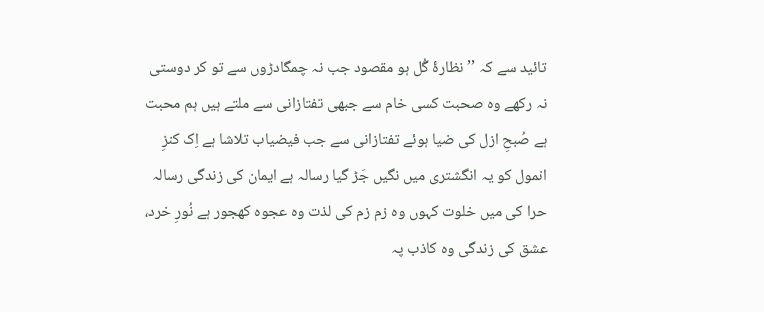تائید سے کہ ’’نظارۂ گُل ہو مقصود جب نہ چمگادڑوں سے تو کر دوستی نہ رکھے وہ صحبت کسی خام سے جبھی تفتازانی سے ملتے ہیں ہم محبت ہے صُبحِ ازل کی ضیا ہوئے تفتازانی سے جب فیضیاب تلاشا ہے اِک کنزِ انمول کو یہ انگشتری میں نگیں جَڑ گیا رسالہ ہے ایمان کی زندگی رسالہ حرا کی میں خلوت کہوں وہ زم زم کی لذت وہ عجوہ کھجور ہے نُورِ خرد، عشق کی زندگی وہ کاذب پہ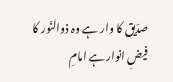صدّیق کا وار ہے وہ ذوالنّور کا فیضِ انوار ہے امامِ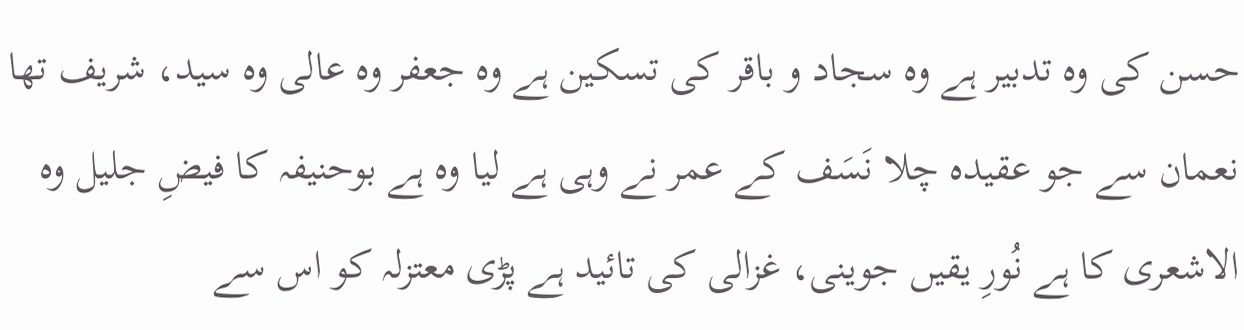حسن کی وہ تدبیر ہے وہ سجاد و باقر کی تسکین ہے وہ جعفر وہ عالی وہ سید، شریف تھا نعمان سے جو عقیدہ چلا نَسَف کے عمر نے وہی ہے لیا وہ ہے بوحنیفہ کا فیضِ جلیل وہ الاشعری کا ہے نُورِ یقیں جوینی، غزالی کی تائید ہے پڑی معتزلہ کو اس سے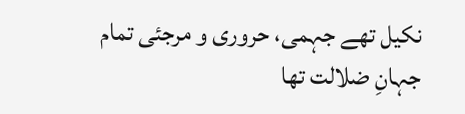نکیل تھے جہمی، حروری و مرجئی تمام
جہانِ ضلالت تھا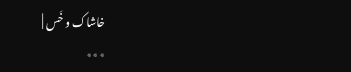خاشاک و خَس |
٭٭٭